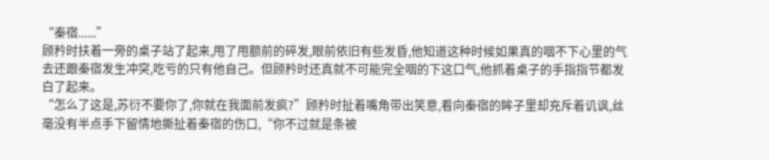“秦宿......”
顾矜时扶着一旁的桌子站了起来,甩了甩额前的碎发,眼前依旧有些发昏,他知道这种时候如果真的咽不下心里的气去还跟秦宿发生冲突,吃亏的只有他自己。但顾矜时还真就不可能完全咽的下这口气,他抓着桌子的手指指节都发白了起来。
“怎么了这是,苏衍不要你了,你就在我面前发疯?”顾矜时扯着嘴角带出笑意,看向秦宿的眸子里却充斥着讥讽,丝毫没有半点手下留情地撕扯着秦宿的伤口,“你不过就是条被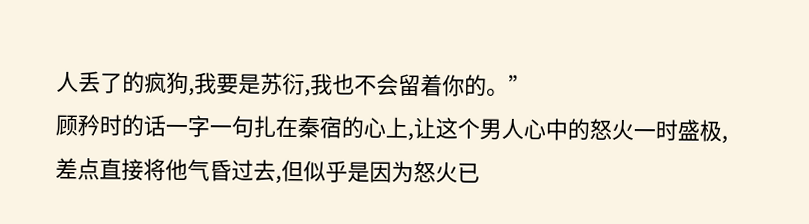人丢了的疯狗,我要是苏衍,我也不会留着你的。”
顾矜时的话一字一句扎在秦宿的心上,让这个男人心中的怒火一时盛极,差点直接将他气昏过去,但似乎是因为怒火已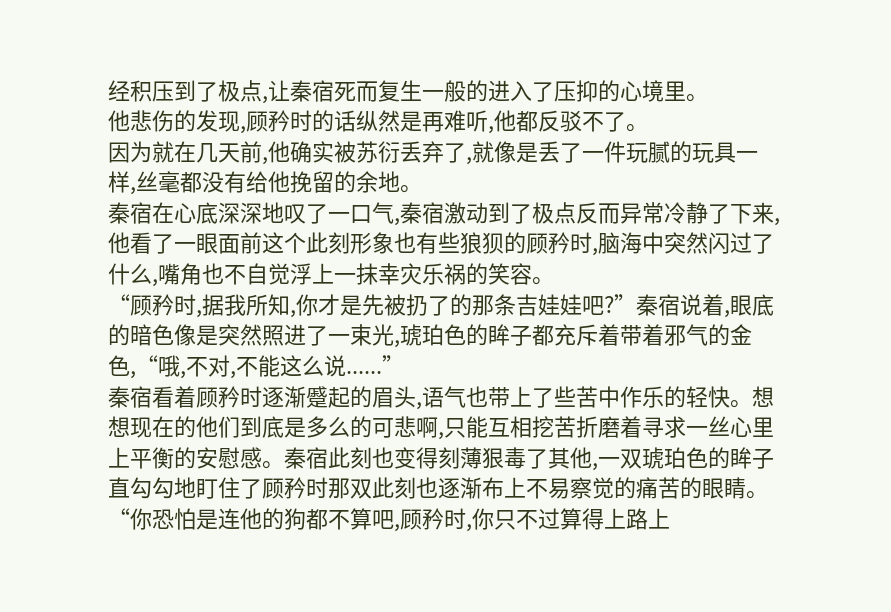经积压到了极点,让秦宿死而复生一般的进入了压抑的心境里。
他悲伤的发现,顾矜时的话纵然是再难听,他都反驳不了。
因为就在几天前,他确实被苏衍丢弃了,就像是丢了一件玩腻的玩具一样,丝毫都没有给他挽留的余地。
秦宿在心底深深地叹了一口气,秦宿激动到了极点反而异常冷静了下来,他看了一眼面前这个此刻形象也有些狼狈的顾矜时,脑海中突然闪过了什么,嘴角也不自觉浮上一抹幸灾乐祸的笑容。
“顾矜时,据我所知,你才是先被扔了的那条吉娃娃吧?”秦宿说着,眼底的暗色像是突然照进了一束光,琥珀色的眸子都充斥着带着邪气的金色,“哦,不对,不能这么说......”
秦宿看着顾矜时逐渐蹙起的眉头,语气也带上了些苦中作乐的轻快。想想现在的他们到底是多么的可悲啊,只能互相挖苦折磨着寻求一丝心里上平衡的安慰感。秦宿此刻也变得刻薄狠毒了其他,一双琥珀色的眸子直勾勾地盯住了顾矜时那双此刻也逐渐布上不易察觉的痛苦的眼睛。
“你恐怕是连他的狗都不算吧,顾矜时,你只不过算得上路上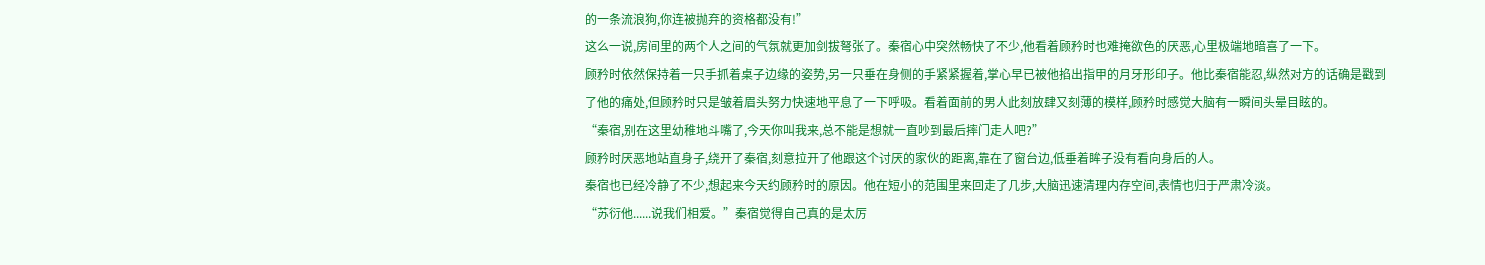的一条流浪狗,你连被抛弃的资格都没有!”
这么一说,房间里的两个人之间的气氛就更加剑拔弩张了。秦宿心中突然畅快了不少,他看着顾矜时也难掩欲色的厌恶,心里极端地暗喜了一下。
顾矜时依然保持着一只手抓着桌子边缘的姿势,另一只垂在身侧的手紧紧握着,掌心早已被他掐出指甲的月牙形印子。他比秦宿能忍,纵然对方的话确是戳到了他的痛处,但顾矜时只是皱着眉头努力快速地平息了一下呼吸。看着面前的男人此刻放肆又刻薄的模样,顾矜时感觉大脑有一瞬间头晕目眩的。
“秦宿,别在这里幼稚地斗嘴了,今天你叫我来,总不能是想就一直吵到最后摔门走人吧?”
顾矜时厌恶地站直身子,绕开了秦宿,刻意拉开了他跟这个讨厌的家伙的距离,靠在了窗台边,低垂着眸子没有看向身后的人。
秦宿也已经冷静了不少,想起来今天约顾矜时的原因。他在短小的范围里来回走了几步,大脑迅速清理内存空间,表情也归于严肃冷淡。
“苏衍他......说我们相爱。”秦宿觉得自己真的是太厉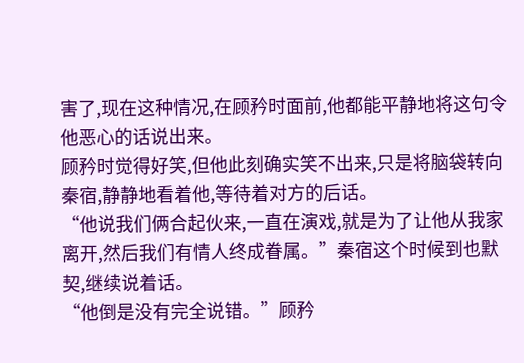害了,现在这种情况,在顾矜时面前,他都能平静地将这句令他恶心的话说出来。
顾矜时觉得好笑,但他此刻确实笑不出来,只是将脑袋转向秦宿,静静地看着他,等待着对方的后话。
“他说我们俩合起伙来,一直在演戏,就是为了让他从我家离开,然后我们有情人终成眷属。”秦宿这个时候到也默契,继续说着话。
“他倒是没有完全说错。”顾矜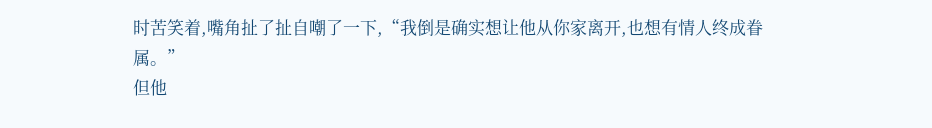时苦笑着,嘴角扯了扯自嘲了一下,“我倒是确实想让他从你家离开,也想有情人终成眷属。”
但他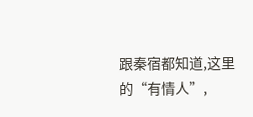跟秦宿都知道,这里的“有情人”,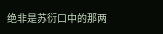绝非是苏衍口中的那两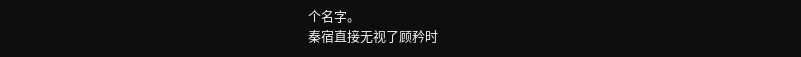个名字。
秦宿直接无视了顾矜时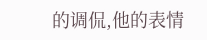的调侃,他的表情